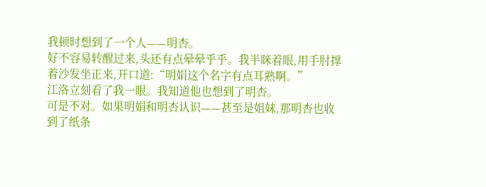我顿时想到了一个人——明杏。
好不容易转醒过来,头还有点晕晕乎乎。我半眯着眼,用手肘撑着沙发坐正来,开口道:“明娟这个名字有点耳熟啊。”
江洛立刻看了我一眼。我知道他也想到了明杏。
可是不对。如果明娟和明杏认识——甚至是姐妹,那明杏也收到了纸条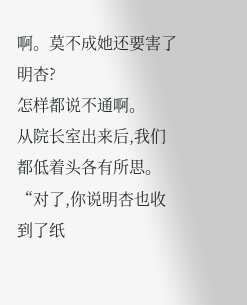啊。莫不成她还要害了明杏?
怎样都说不通啊。
从院长室出来后,我们都低着头各有所思。
“对了,你说明杏也收到了纸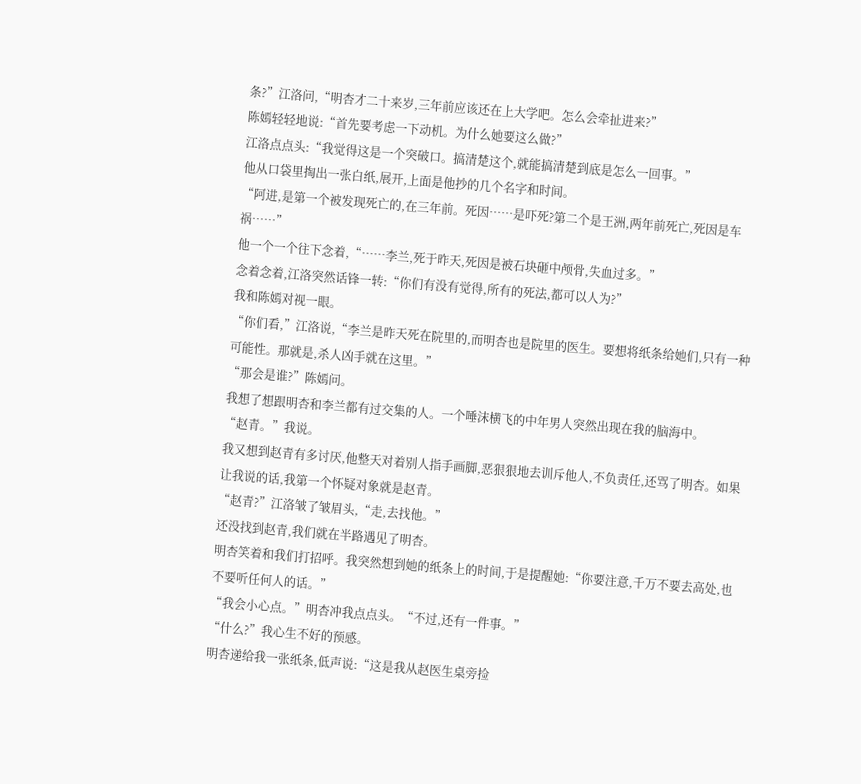条?”江洛问,“明杏才二十来岁,三年前应该还在上大学吧。怎么会牵扯进来?”
陈嫣轻轻地说:“首先要考虑一下动机。为什么她要这么做?”
江洛点点头:“我觉得这是一个突破口。搞清楚这个,就能搞清楚到底是怎么一回事。”
他从口袋里掏出一张白纸,展开,上面是他抄的几个名字和时间。
“阿进,是第一个被发现死亡的,在三年前。死因……是吓死?第二个是王洲,两年前死亡,死因是车祸……”
他一个一个往下念着,“……李兰,死于昨天,死因是被石块砸中颅骨,失血过多。”
念着念着,江洛突然话锋一转:“你们有没有觉得,所有的死法,都可以人为?”
我和陈嫣对视一眼。
“你们看,”江洛说,“李兰是昨天死在院里的,而明杏也是院里的医生。要想将纸条给她们,只有一种可能性。那就是,杀人凶手就在这里。”
“那会是谁?”陈嫣问。
我想了想跟明杏和李兰都有过交集的人。一个唾沫横飞的中年男人突然出现在我的脑海中。
“赵青。”我说。
我又想到赵青有多讨厌,他整天对着别人指手画脚,恶狠狠地去训斥他人,不负责任,还骂了明杏。如果让我说的话,我第一个怀疑对象就是赵青。
“赵青?”江洛皱了皱眉头,“走,去找他。”
还没找到赵青,我们就在半路遇见了明杏。
明杏笑着和我们打招呼。我突然想到她的纸条上的时间,于是提醒她:“你要注意,千万不要去高处,也不要听任何人的话。”
“我会小心点。”明杏冲我点点头。“不过,还有一件事。”
“什么?”我心生不好的预感。
明杏递给我一张纸条,低声说:“这是我从赵医生桌旁捡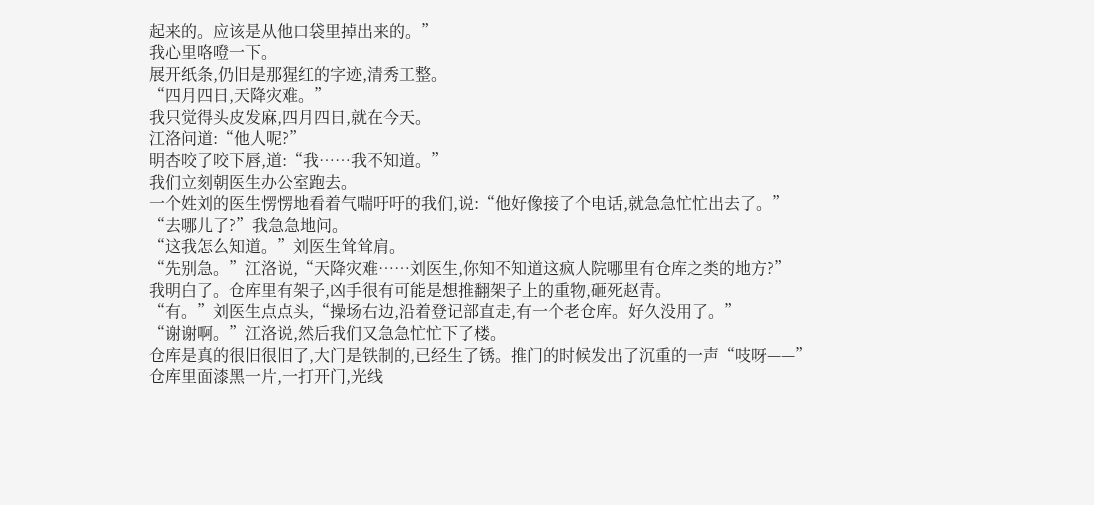起来的。应该是从他口袋里掉出来的。”
我心里咯噔一下。
展开纸条,仍旧是那猩红的字迹,清秀工整。
“四月四日,天降灾难。”
我只觉得头皮发麻,四月四日,就在今天。
江洛问道:“他人呢?”
明杏咬了咬下唇,道:“我……我不知道。”
我们立刻朝医生办公室跑去。
一个姓刘的医生愣愣地看着气喘吁吁的我们,说:“他好像接了个电话,就急急忙忙出去了。”
“去哪儿了?”我急急地问。
“这我怎么知道。”刘医生耸耸肩。
“先别急。”江洛说,“天降灾难……刘医生,你知不知道这疯人院哪里有仓库之类的地方?”
我明白了。仓库里有架子,凶手很有可能是想推翻架子上的重物,砸死赵青。
“有。”刘医生点点头,“操场右边,沿着登记部直走,有一个老仓库。好久没用了。”
“谢谢啊。”江洛说,然后我们又急急忙忙下了楼。
仓库是真的很旧很旧了,大门是铁制的,已经生了锈。推门的时候发出了沉重的一声“吱呀——”
仓库里面漆黑一片,一打开门,光线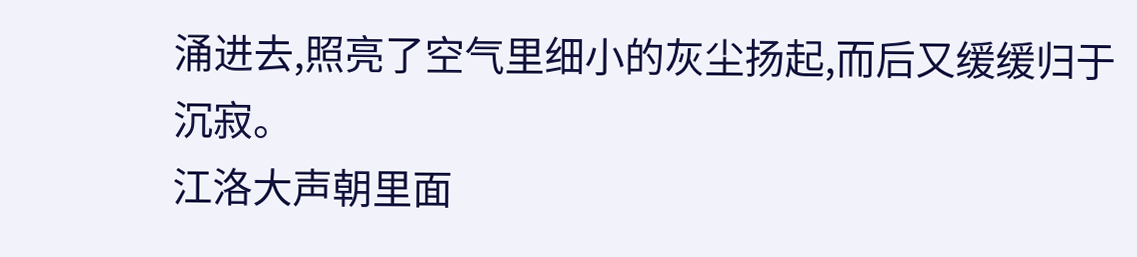涌进去,照亮了空气里细小的灰尘扬起,而后又缓缓归于沉寂。
江洛大声朝里面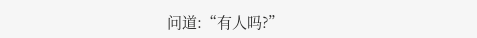问道:“有人吗?”